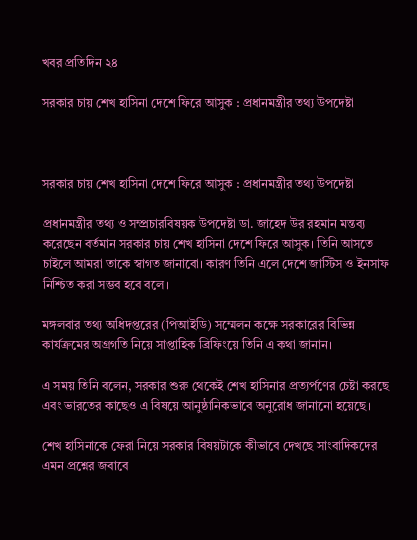খবর প্রতিদিন ২৪

সরকার চায় শেখ হাসিনা দেশে ফিরে আসুক : প্রধানমন্ত্রীর তথ্য উপদেষ্টা



সরকার চায় শেখ হাসিনা দেশে ফিরে আসুক : প্রধানমন্ত্রীর তথ্য উপদেষ্টা

প্রধানমন্ত্রীর তথ্য ও সম্প্রচারবিষয়ক উপদেষ্টা ডা. জাহেদ উর রহমান মন্তব্য করেছেন বর্তমান সরকার চায় শেখ হাসিনা দেশে ফিরে আসুক। তিনি আসতে চাইলে আমরা তাকে স্বাগত জানাবো। কারণ তিনি এলে দেশে জাস্টিস ও ইনসাফ নিশ্চিত করা সম্ভব হবে বলে।

মঙ্গলবার তথ্য অধিদপ্তরের (পিআইডি) সম্মেলন কক্ষে সরকারের বিভিন্ন কার্যক্রমের অগ্রগতি নিয়ে সাপ্তাহিক ব্রিফিংয়ে তিনি এ কথা জানান।

এ সময় তিনি বলেন, সরকার শুরু থেকেই শেখ হাসিনার প্রত্যর্পণের চেষ্টা করছে এবং ভারতের কাছেও এ বিষয়ে আনুষ্ঠানিকভাবে অনুরোধ জানানো হয়েছে।

শেখ হাসিনাকে ফেরা নিয়ে সরকার বিষয়টাকে কীভাবে দেখছে সাংবাদিকদের এমন প্রশ্নের জবাবে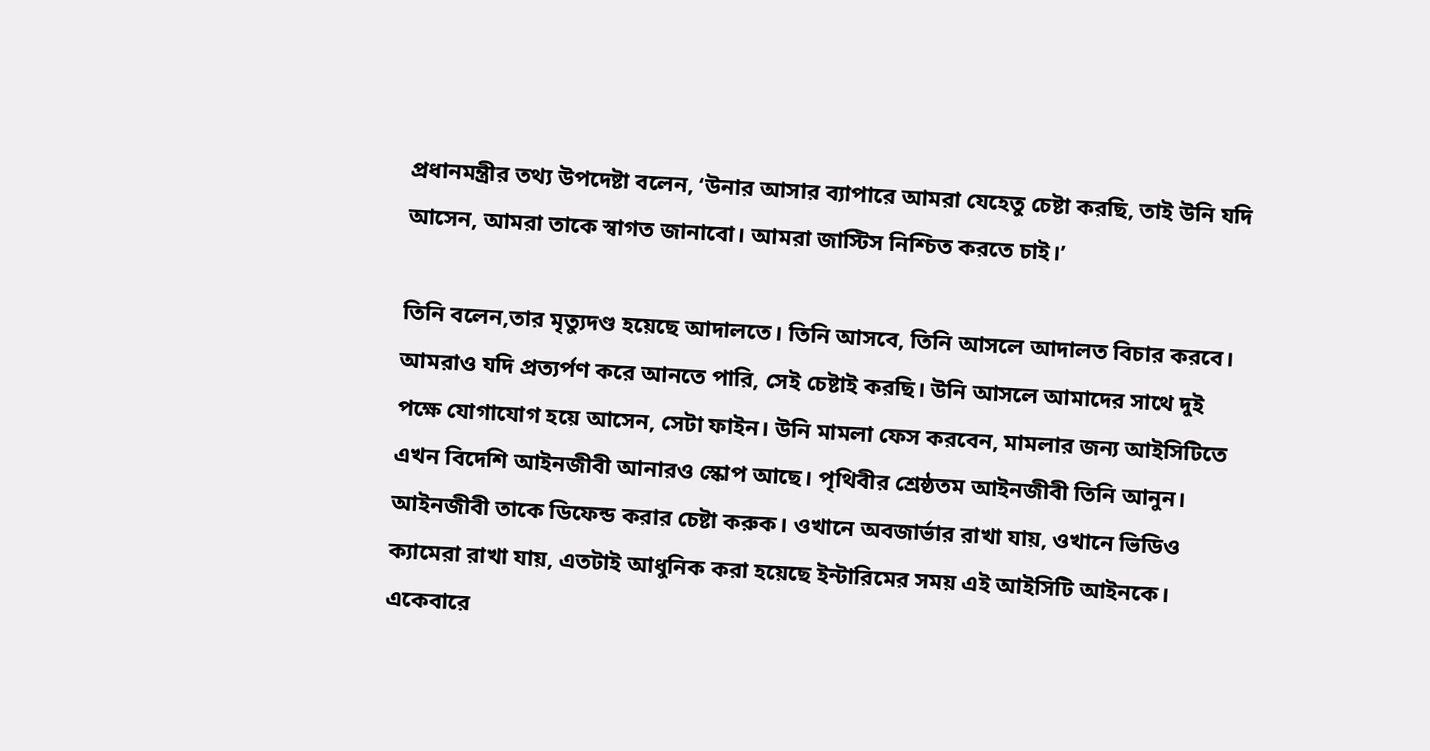প্রধানমন্ত্রীর তথ্য উপদেষ্টা বলেন, ‘উনার আসার ব্যাপারে আমরা যেহেতু চেষ্টা করছি, তাই উনি যদি আসেন, আমরা তাকে স্বাগত জানাবো। আমরা জাস্টিস নিশ্চিত করতে চাই।’

তিনি বলেন,তার মৃত্যুদণ্ড হয়েছে আদালতে। তিনি আসবে, তিনি আসলে আদালত বিচার করবে। আমরাও যদি প্রত্যর্পণ করে আনতে পারি, সেই চেষ্টাই করছি। উনি আসলে আমাদের সাথে দুই পক্ষে যোগাযোগ হয়ে আসেন, সেটা ফাইন। উনি মামলা ফেস করবেন, মামলার জন্য আইসিটিতে এখন বিদেশি আইনজীবী আনারও স্কোপ আছে। পৃথিবীর শ্রেষ্ঠতম আইনজীবী তিনি আনুন। আইনজীবী তাকে ডিফেন্ড করার চেষ্টা করুক। ওখানে অবজার্ভার রাখা যায়, ওখানে ভিডিও ক্যামেরা রাখা যায়, এতটাই আধুনিক করা হয়েছে ইন্টারিমের সময় এই আইসিটি আইনকে। একেবারে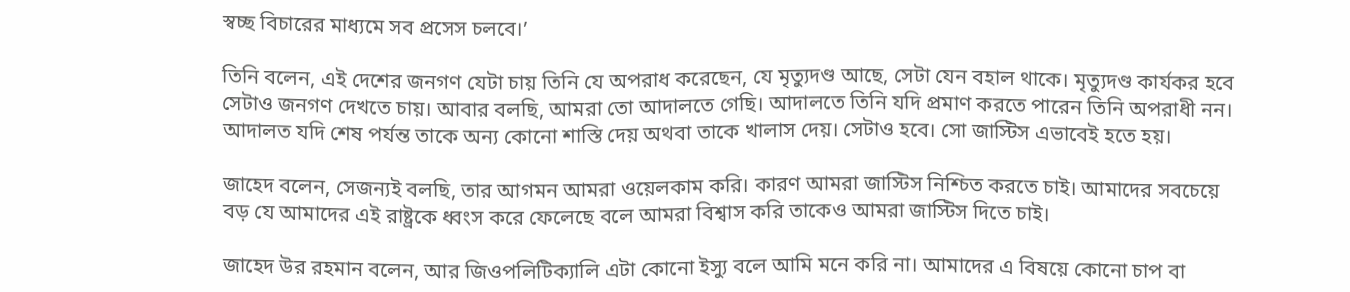স্বচ্ছ বিচারের মাধ্যমে সব প্রসেস চলবে।’

তিনি বলেন, এই দেশের জনগণ যেটা চায় তিনি যে অপরাধ করেছেন, যে মৃত্যুদণ্ড আছে, সেটা যেন বহাল থাকে। মৃত্যুদণ্ড কার্যকর হবে সেটাও জনগণ দেখতে চায়। আবার বলছি, আমরা তো আদালতে গেছি। আদালতে তিনি যদি প্রমাণ করতে পারেন তিনি অপরাধী নন। আদালত যদি শেষ পর্যন্ত তাকে অন্য কোনো শাস্তি দেয় অথবা তাকে খালাস দেয়। সেটাও হবে। সো জাস্টিস এভাবেই হতে হয়।

জাহেদ বলেন, সেজন্যই বলছি, তার আগমন আমরা ওয়েলকাম করি। কারণ আমরা জাস্টিস নিশ্চিত করতে চাই। আমাদের সবচেয়ে বড় যে আমাদের এই রাষ্ট্রকে ধ্বংস করে ফেলেছে বলে আমরা বিশ্বাস করি তাকেও আমরা জাস্টিস দিতে চাই।

জাহেদ উর রহমান বলেন, আর জিওপলিটিক্যালি এটা কোনো ইস্যু বলে আমি মনে করি না। আমাদের এ বিষয়ে কোনো চাপ বা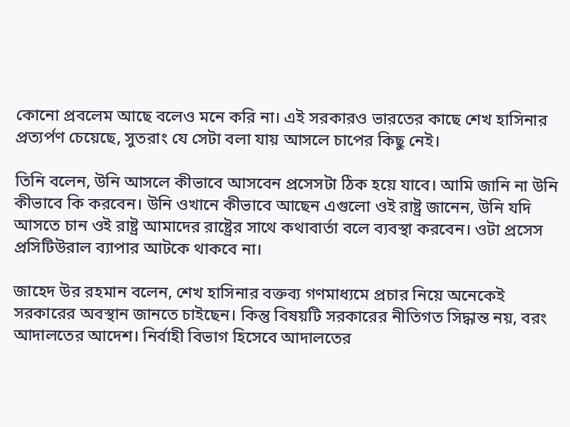কোনো প্রবলেম আছে বলেও মনে করি না। এই সরকারও ভারতের কাছে শেখ হাসিনার প্রত্যর্পণ চেয়েছে, সুতরাং যে সেটা বলা যায় আসলে চাপের কিছু নেই।

তিনি বলেন, উনি আসলে কীভাবে আসবেন প্রসেসটা ঠিক হয়ে যাবে। আমি জানি না উনি কীভাবে কি করবেন। উনি ওখানে কীভাবে আছেন এগুলো ওই রাষ্ট্র জানেন, উনি যদি আসতে চান ওই রাষ্ট্র আমাদের রাষ্ট্রের সাথে কথাবার্তা বলে ব্যবস্থা করবেন। ওটা প্রসেস প্রসিটিউরাল ব্যাপার আটকে থাকবে না।

জাহেদ উর রহমান বলেন, শেখ হাসিনার বক্তব্য গণমাধ্যমে প্রচার নিয়ে অনেকেই সরকারের অবস্থান জানতে চাইছেন। কিন্তু বিষয়টি সরকারের নীতিগত সিদ্ধান্ত নয়, বরং আদালতের আদেশ। নির্বাহী বিভাগ হিসেবে আদালতের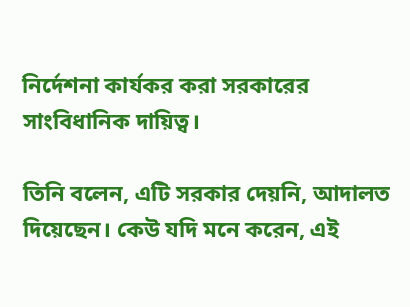নির্দেশনা কার্যকর করা সরকারের সাংবিধানিক দায়িত্ব।

তিনি বলেন, এটি সরকার দেয়নি, আদালত দিয়েছেন। কেউ যদি মনে করেন, এই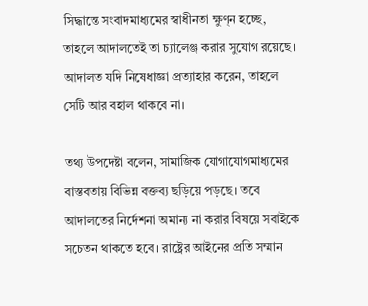সিদ্ধান্তে সংবাদমাধ্যমের স্বাধীনতা ক্ষুণ্ন হচ্ছে, তাহলে আদালতেই তা চ্যালেঞ্জ করার সুযোগ রয়েছে। আদালত যদি নিষেধাজ্ঞা প্রত্যাহার করেন, তাহলে সেটি আর বহাল থাকবে না।

তথ্য উপদেষ্টা বলেন, সামাজিক যোগাযোগমাধ্যমের বাস্তবতায় বিভিন্ন বক্তব্য ছড়িয়ে পড়ছে। তবে আদালতের নির্দেশনা অমান্য না করার বিষয়ে সবাইকে সচেতন থাকতে হবে। রাষ্ট্রের আইনের প্রতি সম্মান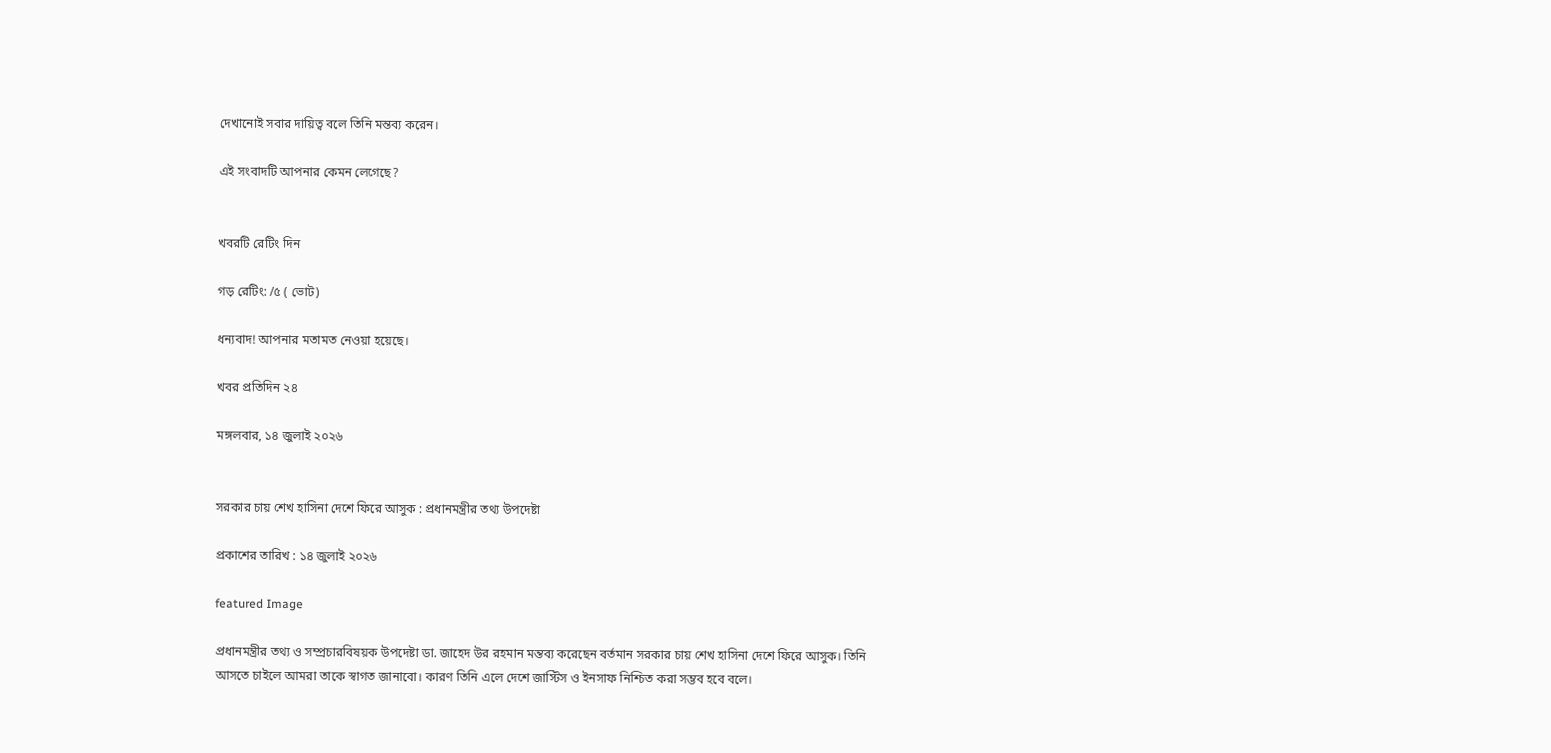দেখানোই সবার দায়িত্ব বলে তিনি মন্তব্য করেন।

এই সংবাদটি আপনার কেমন লেগেছে?


খবরটি রেটিং দিন

গড় রেটিং: /৫ ( ভোট)

ধন্যবাদ! আপনার মতামত নেওয়া হয়েছে।

খবর প্রতিদিন ২৪

মঙ্গলবার, ১৪ জুলাই ২০২৬


সরকার চায় শেখ হাসিনা দেশে ফিরে আসুক : প্রধানমন্ত্রীর তথ্য উপদেষ্টা

প্রকাশের তারিখ : ১৪ জুলাই ২০২৬

featured Image

প্রধানমন্ত্রীর তথ্য ও সম্প্রচারবিষয়ক উপদেষ্টা ডা. জাহেদ উর রহমান মন্তব্য করেছেন বর্তমান সরকার চায় শেখ হাসিনা দেশে ফিরে আসুক। তিনি আসতে চাইলে আমরা তাকে স্বাগত জানাবো। কারণ তিনি এলে দেশে জাস্টিস ও ইনসাফ নিশ্চিত করা সম্ভব হবে বলে।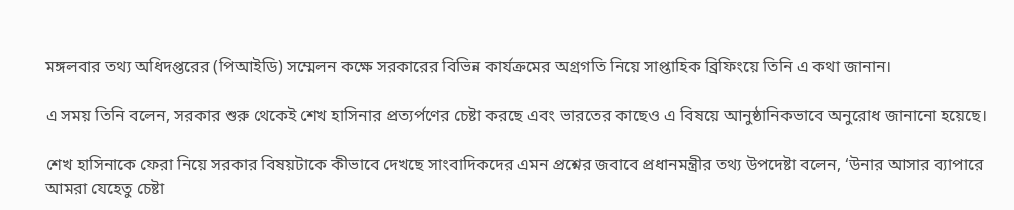মঙ্গলবার তথ্য অধিদপ্তরের (পিআইডি) সম্মেলন কক্ষে সরকারের বিভিন্ন কার্যক্রমের অগ্রগতি নিয়ে সাপ্তাহিক ব্রিফিংয়ে তিনি এ কথা জানান।

এ সময় তিনি বলেন, সরকার শুরু থেকেই শেখ হাসিনার প্রত্যর্পণের চেষ্টা করছে এবং ভারতের কাছেও এ বিষয়ে আনুষ্ঠানিকভাবে অনুরোধ জানানো হয়েছে।

শেখ হাসিনাকে ফেরা নিয়ে সরকার বিষয়টাকে কীভাবে দেখছে সাংবাদিকদের এমন প্রশ্নের জবাবে প্রধানমন্ত্রীর তথ্য উপদেষ্টা বলেন, ‘উনার আসার ব্যাপারে আমরা যেহেতু চেষ্টা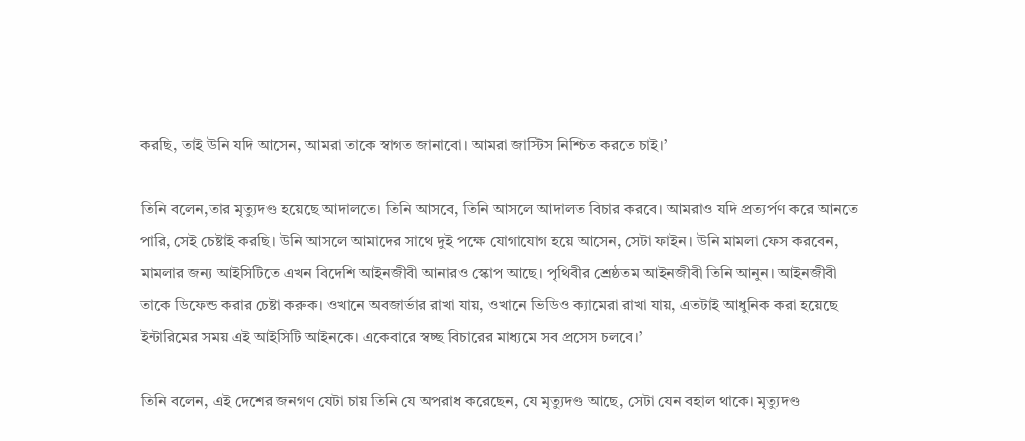করছি, তাই উনি যদি আসেন, আমরা তাকে স্বাগত জানাবো। আমরা জাস্টিস নিশ্চিত করতে চাই।’

তিনি বলেন,তার মৃত্যুদণ্ড হয়েছে আদালতে। তিনি আসবে, তিনি আসলে আদালত বিচার করবে। আমরাও যদি প্রত্যর্পণ করে আনতে পারি, সেই চেষ্টাই করছি। উনি আসলে আমাদের সাথে দুই পক্ষে যোগাযোগ হয়ে আসেন, সেটা ফাইন। উনি মামলা ফেস করবেন, মামলার জন্য আইসিটিতে এখন বিদেশি আইনজীবী আনারও স্কোপ আছে। পৃথিবীর শ্রেষ্ঠতম আইনজীবী তিনি আনুন। আইনজীবী তাকে ডিফেন্ড করার চেষ্টা করুক। ওখানে অবজার্ভার রাখা যায়, ওখানে ভিডিও ক্যামেরা রাখা যায়, এতটাই আধুনিক করা হয়েছে ইন্টারিমের সময় এই আইসিটি আইনকে। একেবারে স্বচ্ছ বিচারের মাধ্যমে সব প্রসেস চলবে।’

তিনি বলেন, এই দেশের জনগণ যেটা চায় তিনি যে অপরাধ করেছেন, যে মৃত্যুদণ্ড আছে, সেটা যেন বহাল থাকে। মৃত্যুদণ্ড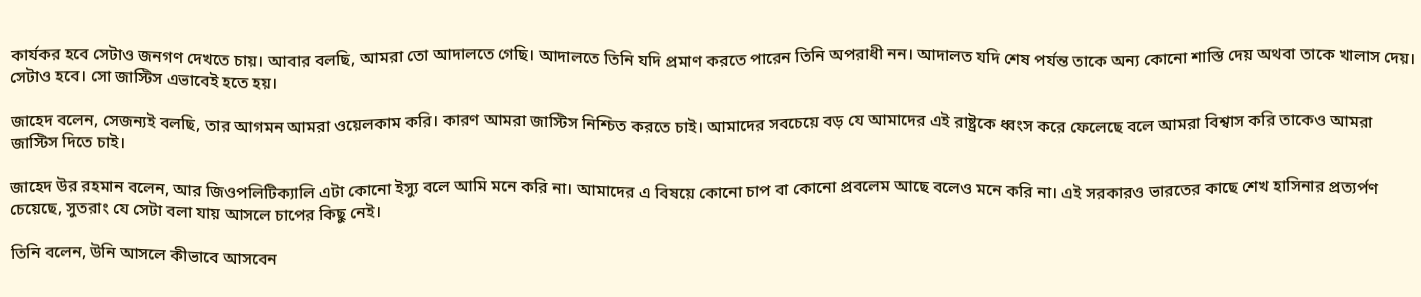কার্যকর হবে সেটাও জনগণ দেখতে চায়। আবার বলছি, আমরা তো আদালতে গেছি। আদালতে তিনি যদি প্রমাণ করতে পারেন তিনি অপরাধী নন। আদালত যদি শেষ পর্যন্ত তাকে অন্য কোনো শাস্তি দেয় অথবা তাকে খালাস দেয়। সেটাও হবে। সো জাস্টিস এভাবেই হতে হয়।

জাহেদ বলেন, সেজন্যই বলছি, তার আগমন আমরা ওয়েলকাম করি। কারণ আমরা জাস্টিস নিশ্চিত করতে চাই। আমাদের সবচেয়ে বড় যে আমাদের এই রাষ্ট্রকে ধ্বংস করে ফেলেছে বলে আমরা বিশ্বাস করি তাকেও আমরা জাস্টিস দিতে চাই।

জাহেদ উর রহমান বলেন, আর জিওপলিটিক্যালি এটা কোনো ইস্যু বলে আমি মনে করি না। আমাদের এ বিষয়ে কোনো চাপ বা কোনো প্রবলেম আছে বলেও মনে করি না। এই সরকারও ভারতের কাছে শেখ হাসিনার প্রত্যর্পণ চেয়েছে, সুতরাং যে সেটা বলা যায় আসলে চাপের কিছু নেই।

তিনি বলেন, উনি আসলে কীভাবে আসবেন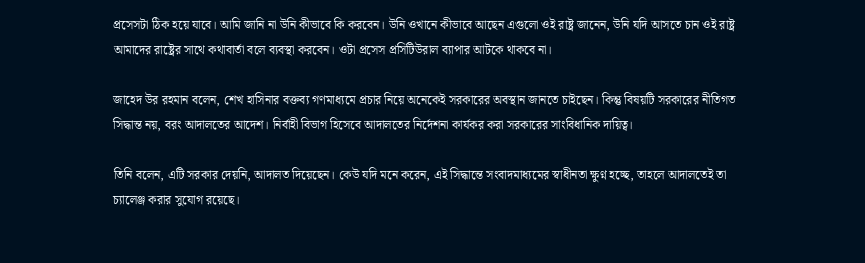প্রসেসটা ঠিক হয়ে যাবে। আমি জানি না উনি কীভাবে কি করবেন। উনি ওখানে কীভাবে আছেন এগুলো ওই রাষ্ট্র জানেন, উনি যদি আসতে চান ওই রাষ্ট্র আমাদের রাষ্ট্রের সাথে কথাবার্তা বলে ব্যবস্থা করবেন। ওটা প্রসেস প্রসিটিউরাল ব্যাপার আটকে থাকবে না।

জাহেদ উর রহমান বলেন, শেখ হাসিনার বক্তব্য গণমাধ্যমে প্রচার নিয়ে অনেকেই সরকারের অবস্থান জানতে চাইছেন। কিন্তু বিষয়টি সরকারের নীতিগত সিদ্ধান্ত নয়, বরং আদালতের আদেশ। নির্বাহী বিভাগ হিসেবে আদালতের নির্দেশনা কার্যকর করা সরকারের সাংবিধানিক দায়িত্ব।

তিনি বলেন, এটি সরকার দেয়নি, আদালত দিয়েছেন। কেউ যদি মনে করেন, এই সিদ্ধান্তে সংবাদমাধ্যমের স্বাধীনতা ক্ষুণ্ন হচ্ছে, তাহলে আদালতেই তা চ্যালেঞ্জ করার সুযোগ রয়েছে।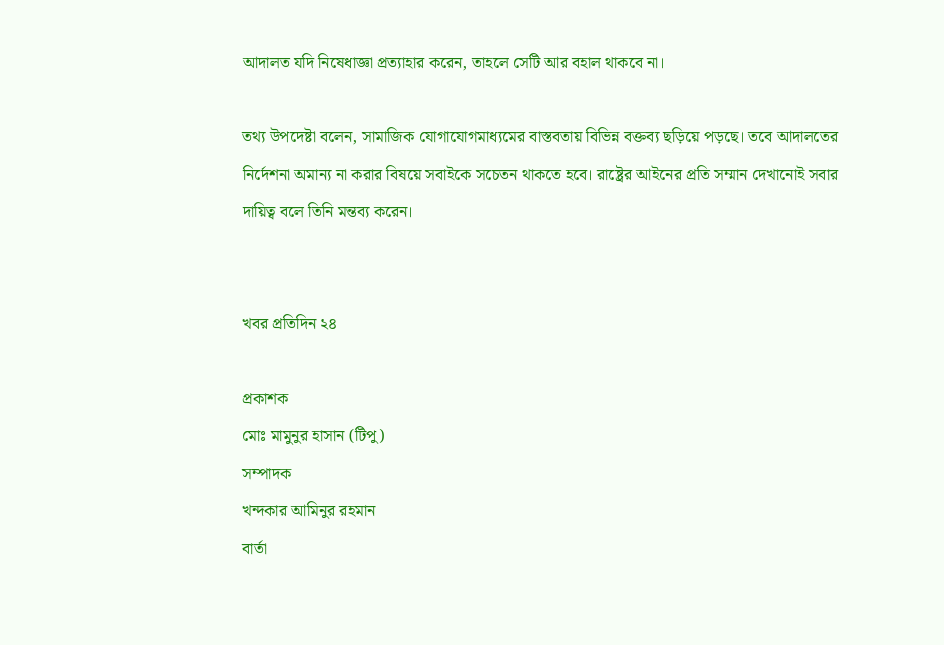আদালত যদি নিষেধাজ্ঞা প্রত্যাহার করেন, তাহলে সেটি আর বহাল থাকবে না।

তথ্য উপদেষ্টা বলেন, সামাজিক যোগাযোগমাধ্যমের বাস্তবতায় বিভিন্ন বক্তব্য ছড়িয়ে পড়ছে। তবে আদালতের নির্দেশনা অমান্য না করার বিষয়ে সবাইকে সচেতন থাকতে হবে। রাষ্ট্রের আইনের প্রতি সম্মান দেখানোই সবার দায়িত্ব বলে তিনি মন্তব্য করেন।


খবর প্রতিদিন ২৪

প্রকাশক
মোঃ মামুনুর হাসান (টিপু)
সম্পাদক
খন্দকার আমিনুর রহমান
বার্তা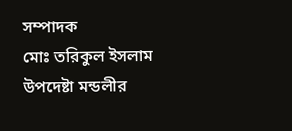সম্পাদক
মোঃ তরিকুল ইসলাম
উপদেষ্টা মন্ডলীর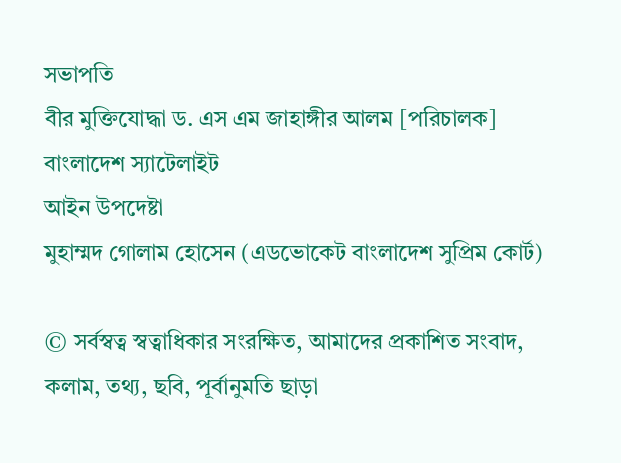সভাপতি
বীর মুক্তিযোদ্ধা ড. এস এম জাহাঙ্গীর আলম [পরিচালক] বাংলাদেশ স্যাটেলাইট
আইন উপদেষ্টা
মুহাম্মদ গোলাম হোসেন (এডভোকেট বাংলাদেশ সুপ্রিম কোর্ট)

© সর্বস্বত্ব স্বত্বাধিকার সংরক্ষিত, আমাদের প্রকাশিত সংবাদ, কলাম, তথ্য, ছবি, পূর্বানুমতি ছাড়া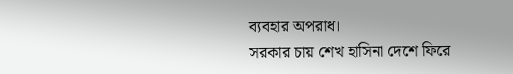ব্যবহার অপরাধ।
সরকার চায় শেখ হাসিনা দেশে ফিরে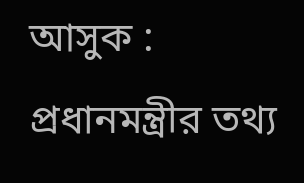আসুক : প্রধানমন্ত্রীর তথ্য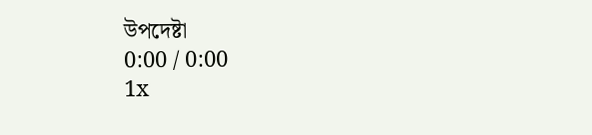উপদেষ্টা
0:00 / 0:00
1x